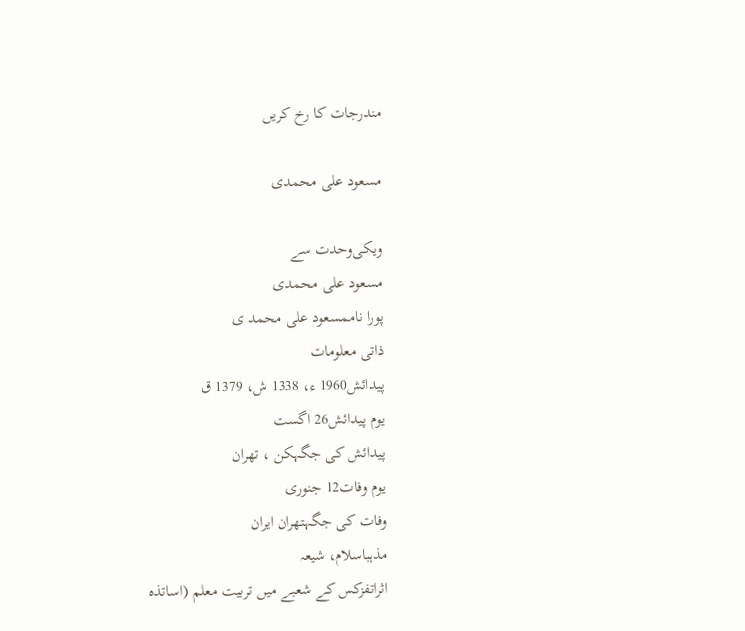مندرجات کا رخ کریں

مسعود علی محمدی

ویکی‌وحدت سے
مسعود علی محمدی
پورا ناممسعود علی محمد ی
ذاتی معلومات
پیدائش1960 ء، 1338 ش، 1379 ق
یوم پیدائش26 اگست
پیدائش کی جگہکن ، تهران
یوم وفات12 جنوری
وفات کی جگہتهران ایران
مذہباسلام، شیعہ
اثراتفزکس کے شعبے میں تربیت معلم (اساتذہ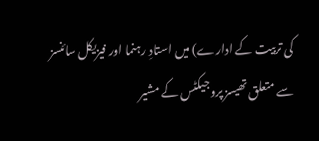کی تربیت کے ادارے) میں استادِ رہنما اور فیزیکل سائنسز سے متعلق تھیسز پروجیکٹس کے مشیر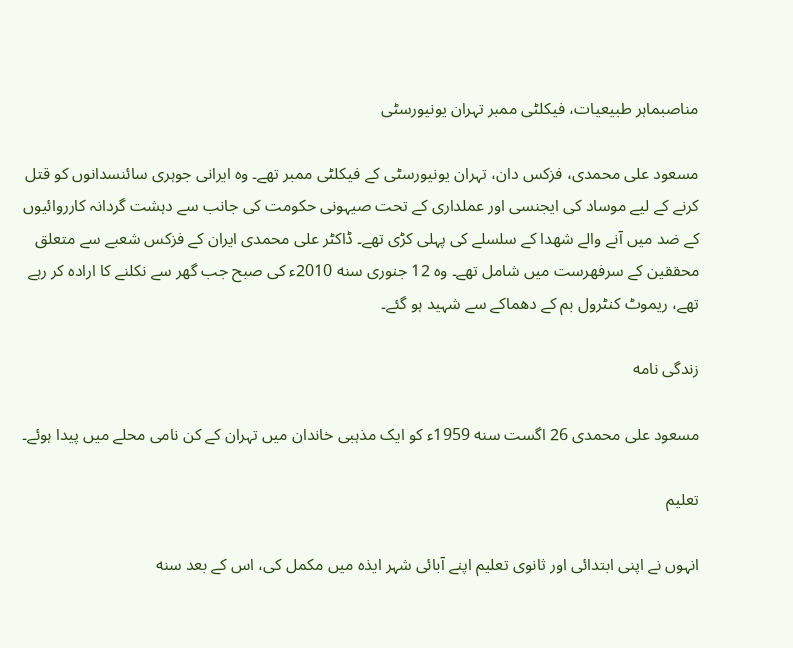مناصبماہر طبیعیات، فیکلٹی ممبر تہران یونیورسٹی

مسعود علی محمدی، فزکس دان، تہران یونیورسٹی کے فیکلٹی ممبر تھے۔ وہ ایرانی جوہری سائنسدانوں کو قتل کرنے کے لیے موساد کی ایجنسی اور عملداری کے تحت صیہونی حکومت کی جانب سے دہشت گردانہ کارروائیوں کے ضد میں آنے والے شهدا کے سلسلے کی پہلی کڑی تھے۔ ڈاکٹر علی محمدی ایران کے فزکس شعبے سے متعلق محققین کے سرفهرست میں شامل تھے۔ وہ 12 جنوری سنه 2010ء کی صبح جب گھر سے نکلنے کا ارادہ کر رہے تھے، ریموٹ کنٹرول بم کے دھماکے سے شہید ہو گئے۔

زندگی نامه

مسعود علی محمدی 26 اگست سنه 1959ء کو ایک مذہبی خاندان میں تہران کے کن نامی محلے میں پیدا ہوئے۔

تعلیم

انہوں نے اپنی ابتدائی اور ثانوی تعلیم اپنے آبائی شہر ایذہ میں مکمل کی، اس کے بعد سنه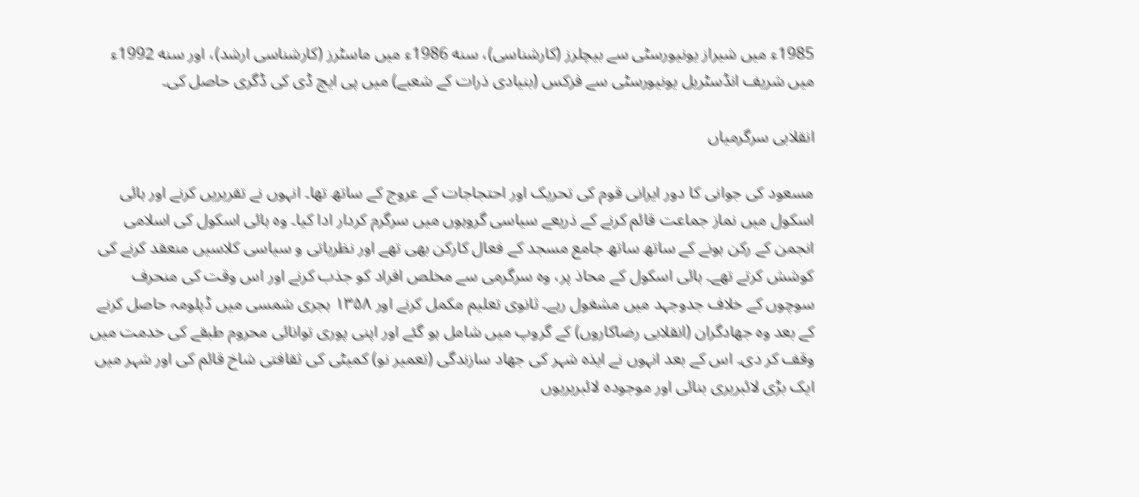1985ء میں شیراز یونیورسٹی سے بیچلرز (کارشناسی)، سنه 1986ء میں ماسٹرز (کارشناسی ارشد)، اور سنه 1992ء میں شریف انڈسٹریل یونیورسٹی سے فزکس (بنیادی ذرات کے شعبے) میں پی ایچ ڈی کی ڈگری حاصل کی۔

انقلابی سرگرمیاں

مسعود کی جوانی کا دور ایرانی قوم کی تحریک اور احتجاجات کے عروج کے ساتھ تھا۔ انہوں نے تقریریں کرنے اور ہائی اسکول میں نماز جماعت قائم کرنے کے ذریعے سیاسی گروہوں میں سرگرم کردار ادا کیا۔ وہ ہائی اسکول کی اسلامی انجمن کے رکن ہونے کے ساتھ ساتھ جامع مسجد کے فعال کارکن بھی تھے اور نظریاتی و سیاسی کلاسیں منعقد کرنے کی کوشش کرتے تھے۔ ہائی اسکول کے محاذ پر، وہ سرگرمی سے مخلص افراد کو جذب کرنے اور اس وقت کی منحرف سوچوں کے خلاف جدوجہد میں مشغول رہے۔ ثانوی تعلیم مکمل کرنے اور ۱۳۵۸ ہجری شمسی میں ڈپلومہ حاصل کرنے کے بعد وہ جهادگران (انقلابی رضاکاروں) کے گروپ میں شامل ہو گئے اور اپنی پوری توانائی محروم طبقے کی خدمت میں وقف کر دی۔ اس کے بعد انہوں نے ایذه شہر کی جهاد سازندگی (تعمیر نو) کمیٹی کی ثقافتی شاخ قائم کی اور شہر میں ایک بڑی لائبریری بنائی اور موجودہ لائبریریوں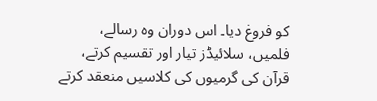کو فروغ دیا۔ اس دوران وہ رسالے، فلمیں، سلائیڈز تیار اور تقسیم کرتے، قرآن کی گرمیوں کی کلاسیں منعقد کرتے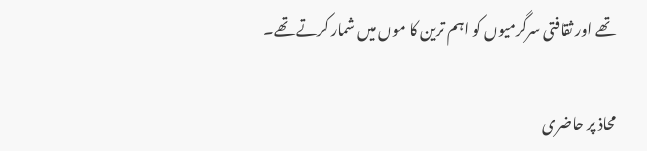تھے اور ثقافتی سرگرمیوں کو اہم ترین کا موں میں شمار کرتے تھے۔

محاذ پر حاضری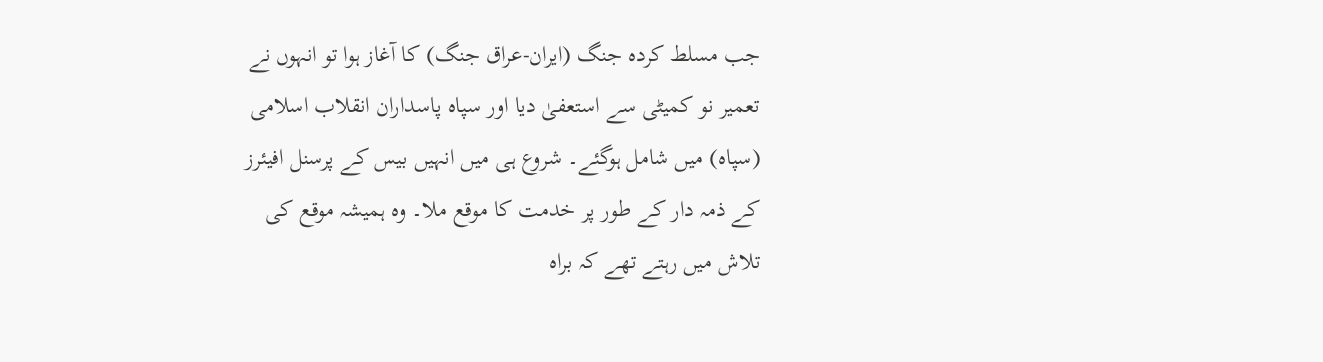جب مسلط کردہ جنگ (ایران-عراق جنگ) کا آغاز ہوا تو انہوں نے تعمیر نو کمیٹی سے استعفیٰ دیا اور سپاہ پاسداران انقلاب اسلامی (سپاہ) میں شامل ہوگئے۔ شروع ہی میں انہیں بیس کے پرسنل افیئرز کے ذمہ دار کے طور پر خدمت کا موقع ملا۔ وہ ہمیشہ موقع کی تلاش میں رہتے تھے کہ براہ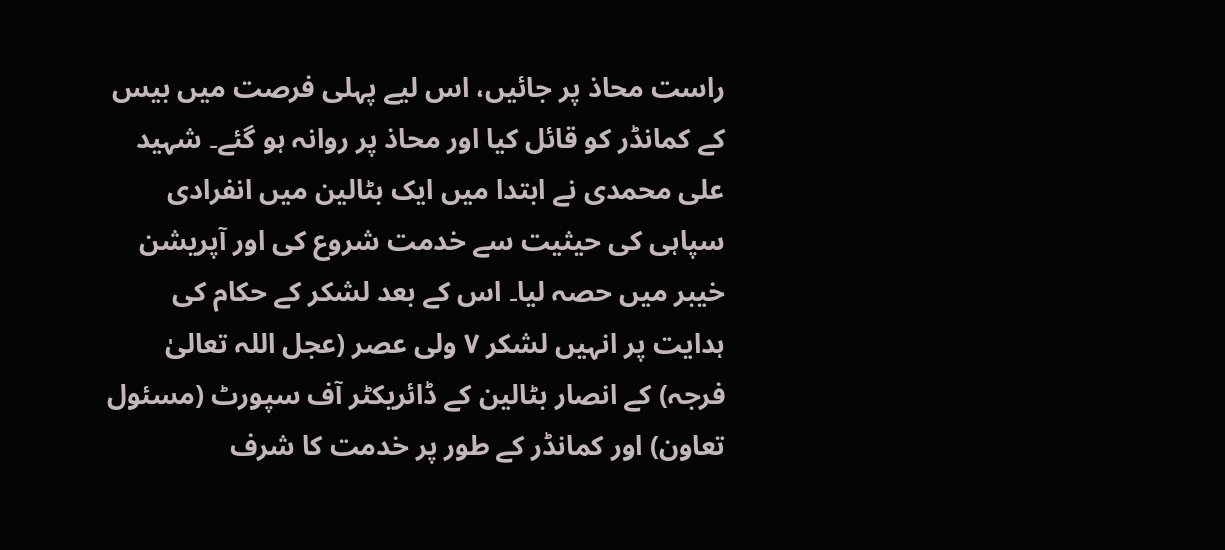راست محاذ پر جائیں، اس لیے پہلی فرصت میں بیس کے کمانڈر کو قائل کیا اور محاذ پر روانہ ہو گئے۔ شہید علی محمدی نے ابتدا میں ایک بٹالین میں انفرادی سپاہی کی حیثیت سے خدمت شروع کی اور آپریشن خیبر میں حصہ لیا۔ اس کے بعد لشکر کے حکام کی ہدایت پر انہیں لشکر ۷ ولی عصر (عجل اللہ تعالیٰ فرجہ) کے انصار بٹالین کے ڈائریکٹر آف سپورٹ (مسئول تعاون) اور کمانڈر کے طور پر خدمت کا شرف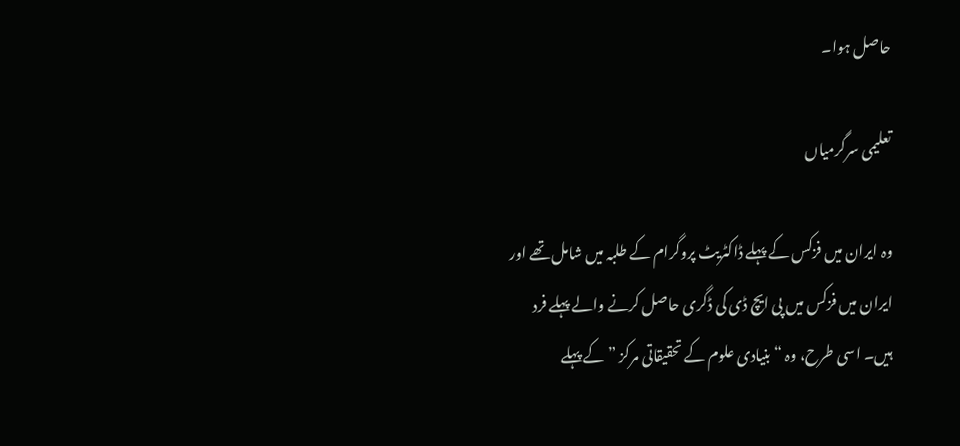حاصل ہوا۔

تعلیمی سرگرمیاں

وہ ایران میں فزکس کے پہلے ڈاکٹریٹ پروگرام کے طلبہ میں شامل تھے اور ایران میں فزکس میں پی ایچ ڈی کی ڈگری حاصل کرنے والے پہلے فرد ہیں۔ اسی طرح، وہ “بنیادی علوم کے تحقیقاتی مرکز ” کے پہلے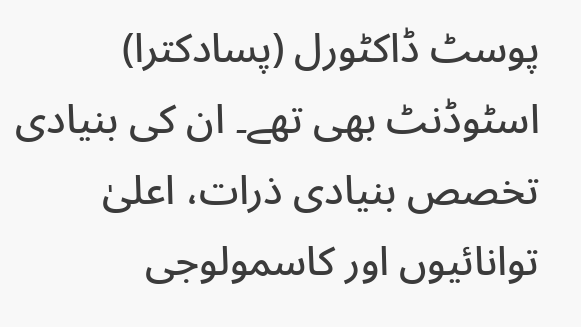پوسٹ ڈاکٹورل (پسادکترا) اسٹوڈنٹ بھی تھے۔ ان کی بنیادی تخصص بنیادی ذرات، اعلیٰ توانائیوں اور کاسمولوجی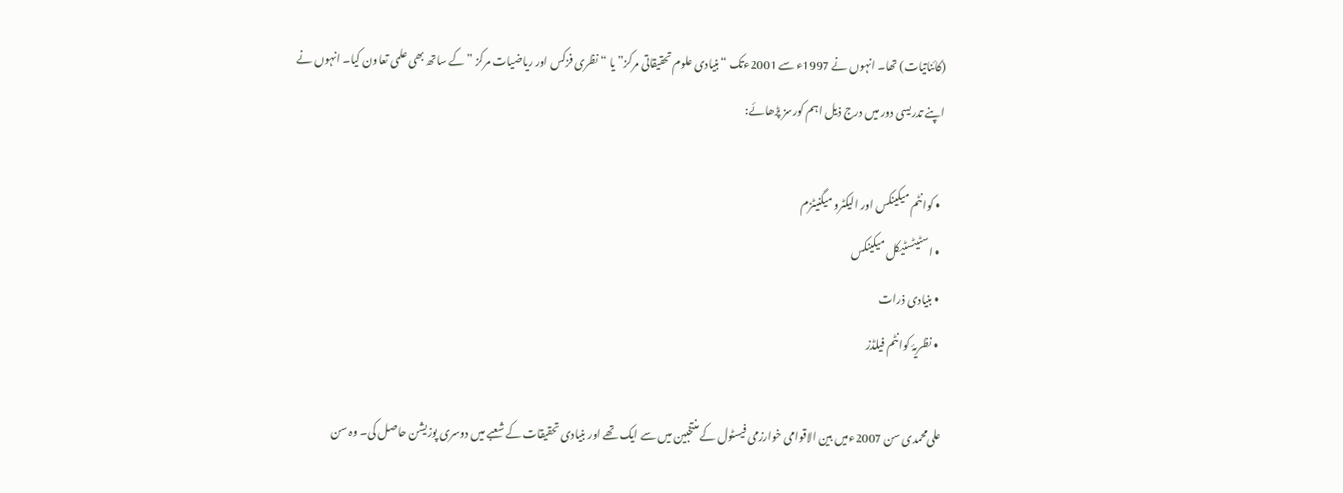(کائناتیات) تھا۔ انہوں نے 1997ء سے 2001ءتک “بنیادی علوم تحقیقاتی مرکز” یا “ نظری فزکس اور ریاضیات مرکز ” کے ساتھ بھی علمی تعاون کیا۔ انہوں نے اپنے تدریسی دور میں درج ذیل اہم کورسز پڑھائے:

  • کوانٹم میکینکس اور الیکٹرو میگنیٹزم
  • اسٹیٹسٹیکل میکینکس
  • بنیادی ذرات
  • نظریۂ کوانٹم فیلڈز

علی‌محمدی سن 2007ءمیں بین الاقوامی خوارزمی فیسٹول کے منتخبین میں سے ایک تھے اور بنیادی تحقیقات کے شعبے میں دوسری پوزیشن حاصل کی۔ وہ سن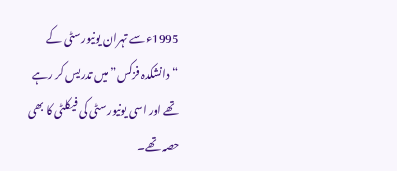1995ءسے تہران یونیورسٹی کے “دانشکدہ فزکس” میں تدریس کر رہے تھے اور اسی یونیورسٹی کی فیکلٹی کا بھی حصہ تھے۔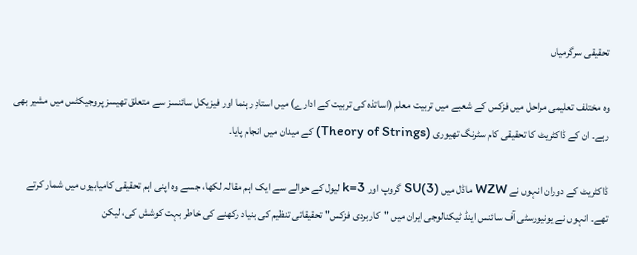تحقیقی سرگرمیاں

وہ مختلف تعلیمی مراحل میں فزکس کے شعبے میں تربیت معلم (اساتذہ کی تربیت کے ادارے) میں استادِ رہنما اور فیزیکل سائنسز سے متعلق تھیسز پروجیکٹس میں مشیر بھی رہے۔ ان کے ڈاکٹریٹ کا تحقیقی کام سٹرنگ تھیوری (Theory of Strings) کے میدان میں انجام پایا۔

ڈاکٹریٹ کے دوران انہوں نے WZW ماڈل میں SU(3) گروپ اور k=3 لیول کے حوالے سے ایک اہم مقالہ لکھا، جسے وہ اپنی اہم تحقیقی کامیابیوں میں شمار کرتے تھے۔ انہوں نے یونیورسٹی آف سائنس اینڈ ٹیکنالوجی ایران میں "کاربردی فزکس" تحقیقاتی تنظیم کی بنیاد رکھنے کی خاطر بہت کوشش کی، لیکن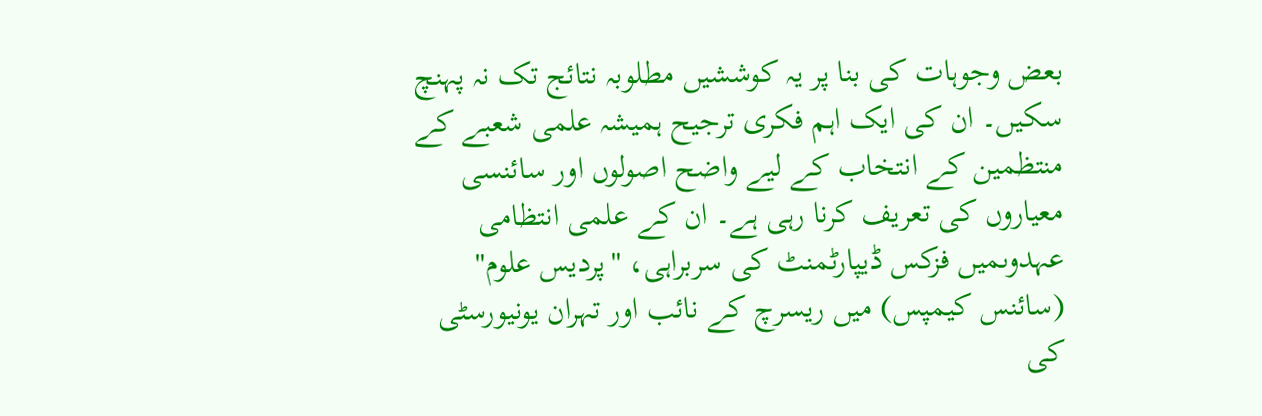بعض وجوہات کی بنا پر یہ کوششیں مطلوبہ نتائج تک نہ پہنچ سکیں۔ ان کی ایک اہم فکری ترجیح ہمیشہ علمی شعبے کے منتظمین کے انتخاب کے لیے واضح اصولوں اور سائنسی معیاروں کی تعریف کرنا رہی ہے۔ ان کے علمی انتظامی عہدوںمیں فزکس ڈیپارٹمنٹ کی سربراہی، "پردیس علوم" (سائنس کیمپس) میں ریسرچ کے نائب اور تہران یونیورسٹی کی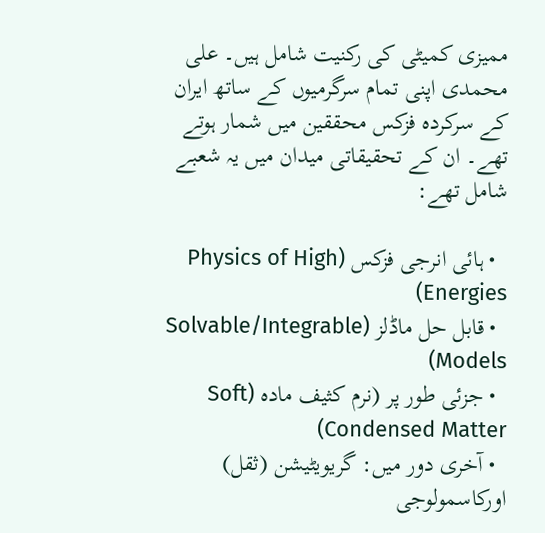ممیزی کمیٹی کی رکنیت شامل ہیں۔ علی محمدی اپنی تمام سرگرمیوں کے ساتھ ایران کے سرکردہ فزکس محققین میں شمار ہوتے تھے۔ ان کے تحقیقاتی میدان میں یہ شعبے شامل تھے:

  • ہائی انرجی فزکس (Physics of High Energies)
  • قابل حل ماڈلز (Solvable/Integrable Models)
  • جزئی طور پر (نرم کثیف مادہ (Soft Condensed Matter)
  • آخری دور میں: گریویٹیشن (ثقل) اورکاسمولوجی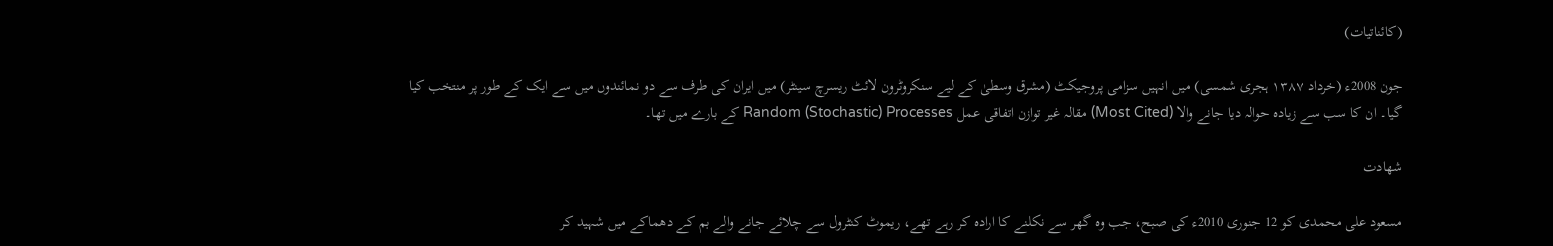(کائناتیات)

جون 2008ء (خرداد ۱۳۸۷ ہجری شمسی) میں انہیں سزامی پروجیکٹ (مشرق وسطیٰ کے لیے سنکروٹرون لائٹ ریسرچ سینٹر) میں ایران کی طرف سے دو نمائندوں میں سے ایک کے طور پر منتخب کیا گیا۔ ان کا سب سے زیادہ حوالہ دیا جانے والا (Most Cited) مقالہ غیر توازن اتفاقی عمل Random (Stochastic) Processes کے بارے میں تھا۔

شهادت

مسعود علی محمدی کو 12 جنوری 2010ء کی صبح، جب وہ گھر سے نکلنے کا ارادہ کر رہے تھے، ریموٹ کنٹرول سے چلائے جانے والے بم کے دھماکے میں شہید کر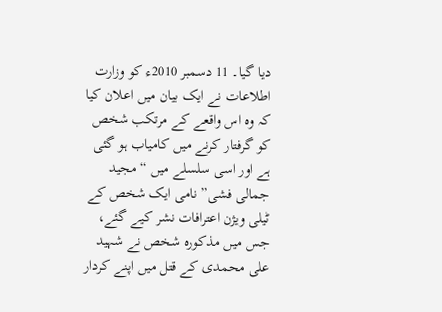دیا گیا۔ 11 دسمبر 2010ء کو وزارت اطلاعات نے ایک بیان میں اعلان کیا کہ وہ اس واقعے کے مرتکب شخص کو گرفتار کرنے میں کامیاب ہو گئی ہے اور اسی سلسلے میں “مجید جمالی فشی” نامی ایک شخص کے ٹیلی ویژن اعترافات نشر کیے گئے، جس میں مذکورہ شخص نے شہید علی محمدی کے قتل میں اپنے کردار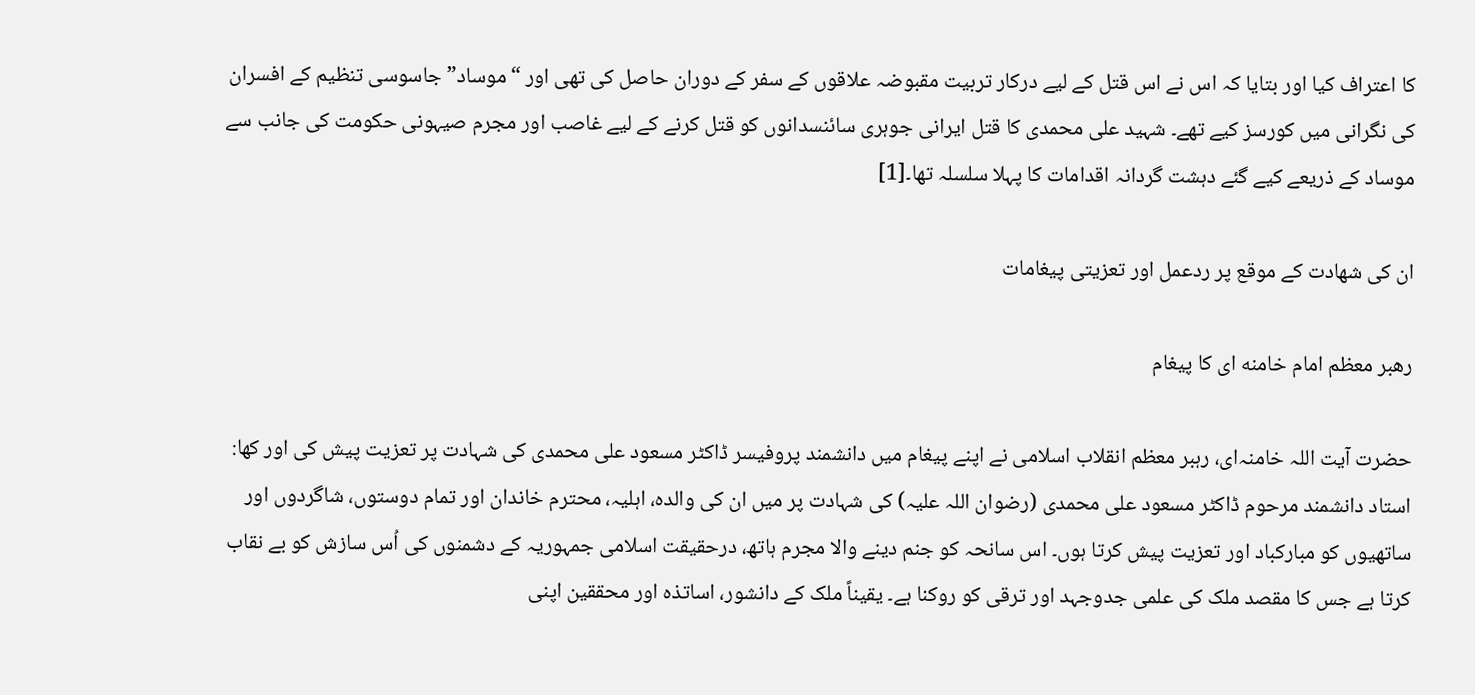کا اعتراف کیا اور بتایا کہ اس نے اس قتل کے لیے درکار تربیت مقبوضہ علاقوں کے سفر کے دوران حاصل کی تھی اور “موساد” جاسوسی تنظیم کے افسران کی نگرانی میں کورسز کیے تھے۔ شہید علی محمدی کا قتل ایرانی جوہری سائنسدانوں کو قتل کرنے کے لیے غاصب اور مجرم صیہونی حکومت کی جانب سے موساد کے ذریعے کیے گئے دہشت گردانہ اقدامات کا پہلا سلسلہ تھا۔[1]

ان کی شهادت کے موقع پر ردعمل اور تعزیتی پیغامات

رهبر معظم امام خامنه ای کا پیغام

حضرت آیت اللہ خامنہ‌ای، رہبر معظم انقلاب اسلامی نے اپنے پیغام میں دانشمند پروفیسر ڈاکٹر مسعود علی محمدی کی شہادت پر تعزیت پیش کی اور کها: استاد دانشمند مرحوم ڈاکٹر مسعود علی محمدی (رضوان اللہ علیہ) کی شہادت پر میں ان کی والدہ، اہلیہ، محترم خاندان اور تمام دوستوں، شاگردوں اور ساتھیوں کو مبارکباد اور تعزیت پیش کرتا ہوں۔ اس سانحہ کو جنم دینے والا مجرم ہاتھ، درحقیقت اسلامی جمہوریہ کے دشمنوں کی اُس سازش کو بے نقاب کرتا ہے جس کا مقصد ملک کی علمی جدوجہد اور ترقی کو روکنا ہے۔ یقیناً ملک کے دانشور، اساتذہ اور محققین اپنی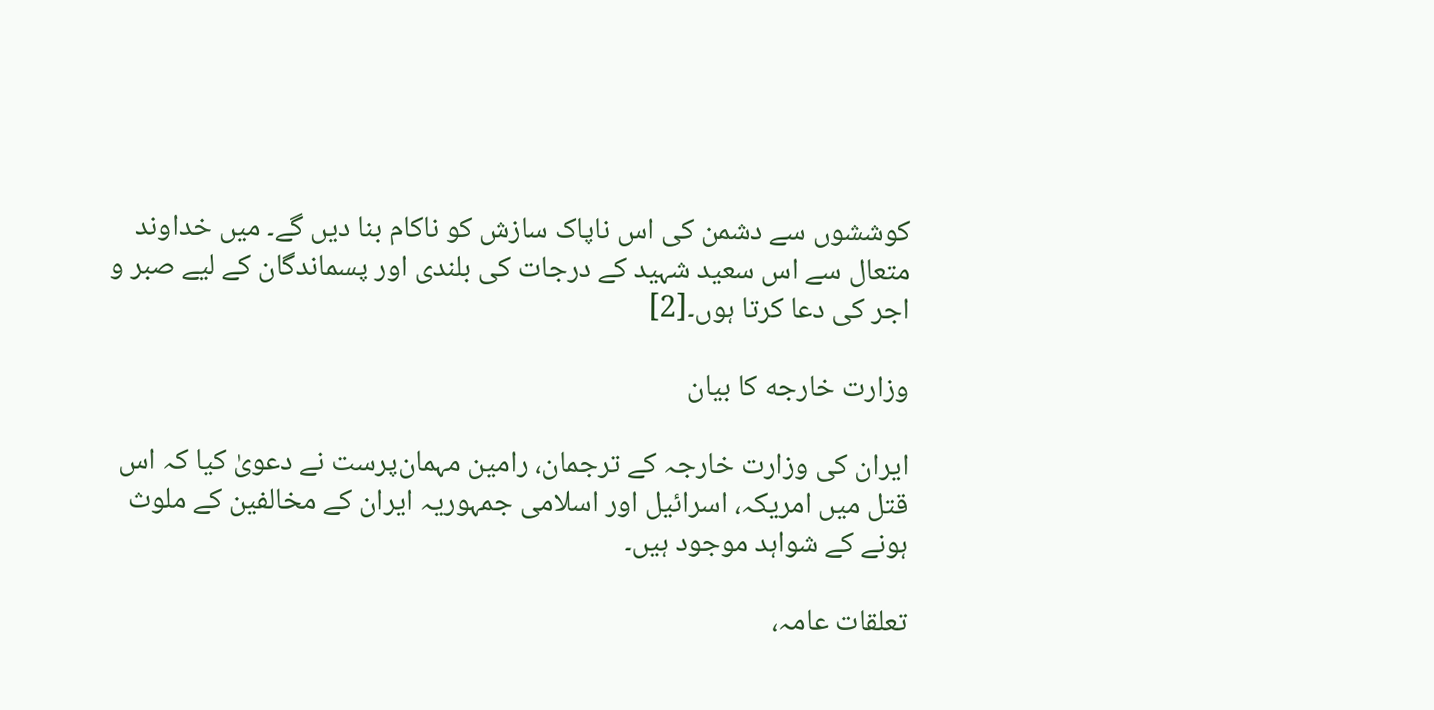کوششوں سے دشمن کی اس ناپاک سازش کو ناکام بنا دیں گے۔ میں خداوند متعال سے اس سعید شہید کے درجات کی بلندی اور پسماندگان کے لیے صبر و اجر کی دعا کرتا ہوں۔[2]

وزارت خارجه کا بیان

ایران کی وزارت خارجہ کے ترجمان، رامین مہمان‌پرست نے دعویٰ کیا کہ اس قتل میں امریکہ، اسرائیل اور اسلامی جمہوریہ ایران کے مخالفین کے ملوث ہونے کے شواہد موجود ہیں۔

تعلقات عامہ،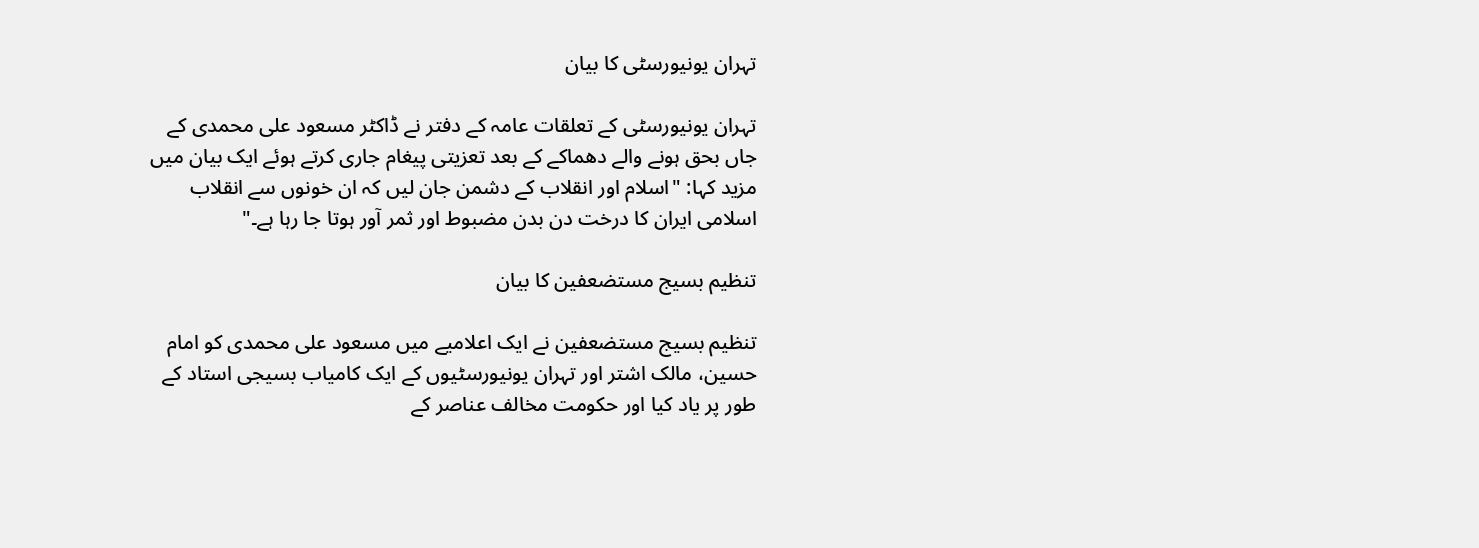تہران یونیورسٹی کا بیان

تہران یونیورسٹی کے تعلقات عامہ کے دفتر نے ڈاکٹر مسعود علی محمدی کے جاں بحق ہونے والے دھماکے کے بعد تعزیتی پیغام جاری کرتے ہوئے ایک بیان میں مزید کہا: "اسلام اور انقلاب کے دشمن جان لیں کہ ان خونوں سے انقلاب اسلامی ایران کا درخت دن بدن مضبوط اور ثمر آور ہوتا جا رہا ہے۔"

تنظیم بسیج مستضعفین کا بیان

تنظیم بسیج مستضعفین نے ایک اعلامیے میں مسعود علی محمدی کو امام حسین، مالک اشتر اور تہران یونیورسٹیوں کے ایک کامیاب بسیجی استاد کے طور پر یاد کیا اور حکومت مخالف عناصر کے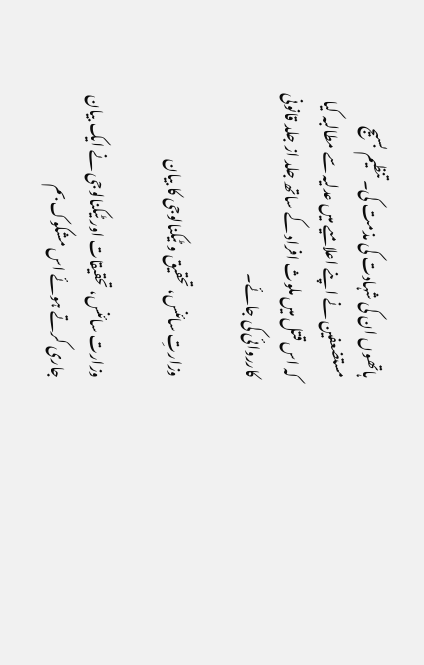ہاتھوں ان کی شہادت کی مذمت کی۔ تنظیم بسیج مستضعفین نے اپنے اعلامیے میں عدلیہ سے مطالبہ کیا کہ اس قتل میں ملوث افراد کے ساتھ جلد از جلد قانونی کارروائی کی جائے۔

وزارتِ سائنس، تحقیق و ٹیکنالوجی کا بیان

وزارت سائنس، تحقیقات اور ٹیکنالوجی نے ایک بیان جاری کرتے ہوئے اس مشکوک بم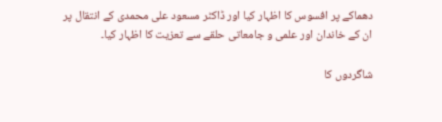دھماکے پر افسوس کا اظہار کیا اور ڈاکٹر مسعود علی محمدی کے انتقال پر ان کے خاندان اور علمی و جامعاتی حلقے سے تعزیت کا اظہار کیا۔

شاگردوں کا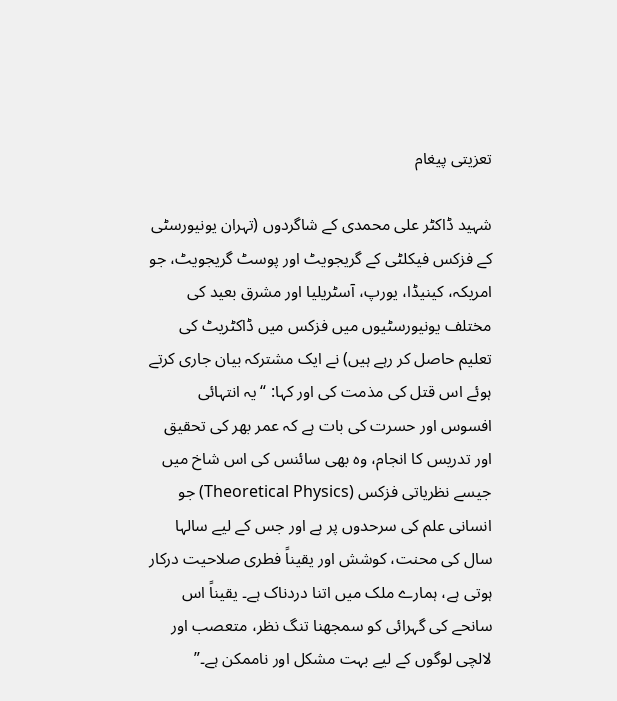تعزیتی پیغام

شہید ڈاکٹر علی محمدی کے شاگردوں (تہران یونیورسٹی کے فزکس فیکلٹی کے گریجویٹ اور پوسٹ گریجویٹ، جو امریکہ، کینیڈا، یورپ، آسٹریلیا اور مشرق بعید کی مختلف یونیورسٹیوں میں فزکس میں ڈاکٹریٹ کی تعلیم حاصل کر رہے ہیں) نے ایک مشترکہ بیان جاری کرتے ہوئے اس قتل کی مذمت کی اور کہا: “یہ انتہائی افسوس اور حسرت کی بات ہے کہ عمر بھر کی تحقیق اور تدریس کا انجام، وہ بھی سائنس کی اس شاخ میں جیسے نظریاتی فزکس (Theoretical Physics) جو انسانی علم کی سرحدوں پر ہے اور جس کے لیے سالہا سال کی محنت، کوشش اور یقیناً فطری صلاحیت درکار ہوتی ہے، ہمارے ملک میں اتنا دردناک ہے۔ یقیناً اس سانحے کی گہرائی کو سمجھنا تنگ نظر، متعصب اور لالچی لوگوں کے لیے بہت مشکل اور ناممکن ہے۔”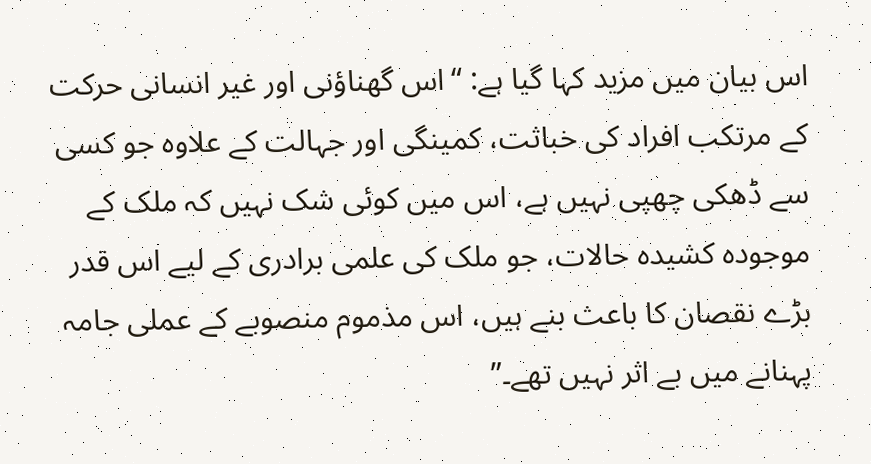اس بیان میں مزید کہا گیا ہے: “اس گھناؤنی اور غیر انسانی حرکت کے مرتکب افراد کی خباثت، کمینگی اور جہالت کے علاوہ جو کسی سے ڈھکی چھپی نہیں ہے، اس میں کوئی شک نہیں کہ ملک کے موجودہ کشیدہ حالات، جو ملک کی علمی برادری کے لیے اس قدر بڑے نقصان کا باعث بنے ہیں، اس مذموم منصوبے کے عملی جامہ پہنانے میں بے اثر نہیں تھے۔”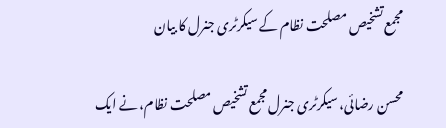مجمع تشخیص مصلحت نظام کے سیکرٹری جنرل کا بیان

محسن رضائی، سیکرٹری جنرل مجمع تشخیص مصلحت نظام، نے ایک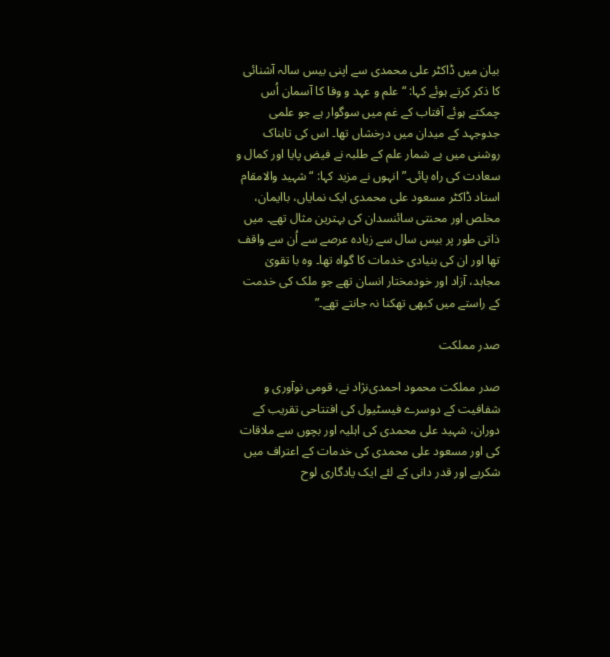بیان میں ڈاکٹر علی محمدی سے اپنی بیس سالہ آشنائی کا ذکر کرتے ہوئے کہا: “علم و عہد و وفا کا آسمان اُس چمکتے ہوئے آفتاب کے غم میں سوگوار ہے جو علمی جدوجہد کے میدان میں درخشاں تھا۔ اس کی تابناک روشنی میں بے شمار علم کے طلبہ نے فیض پایا اور کمال و سعادت کی راہ پائی۔” انہوں نے مزید کہا: “شہید والامقام استاد ڈاکٹر مسعود علی محمدی ایک نمایاں، باایمان، مخلص اور محنتی سائنسدان کی بہترین مثال تھے۔ میں ذاتی طور پر بیس سال سے زیادہ عرصے سے اُن سے واقف تھا اور ان کی بنیادی خدمات کا گواہ تھا۔ وہ با تقویٰ مجاہد، آزاد اور خودمختار انسان تھے جو ملک کی خدمت کے راستے میں کبھی تھکنا نہ جانتے تھے۔”

صدر مملکت

صدر مملکت محمود احمدی‌نژاد نے، قومی نوآوری و شفافیت کے دوسرے فیسٹیول کی افتتاحی تقریب کے دوران، شہید علی محمدی کی اہلیہ اور بچوں سے ملاقات کی اور مسعود علی محمدی کی خدمات کے اعتراف میں شکریے اور قدر دانی کے لئے ایک یادگاری لوح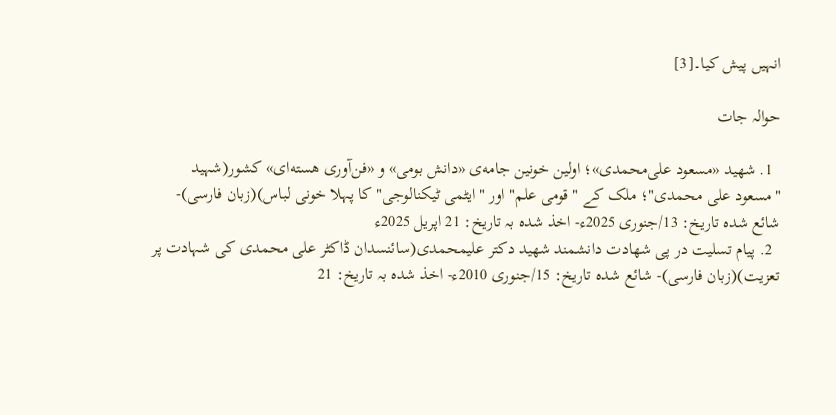انہیں پیش کیا۔[3]

حوالہ جات

  1. شهید «مسعود علی‌محمدی»؛ اولین خونین جامه‌ی «دانش بومی» و «فن‌آوری هسته‌ای» کشور(شہید "مسعود علی محمدی"؛ ملک کے "قومی علم" اور "ایٹمی ٹیکنالوجی" کا پہلا خونی لباس)(زبان فارسی)- شائع شدہ تاریخ: 13/جنوری 2025ء- اخذ شدہ بہ تاریخ: 21 اپریل 2025ء
  2. پیام تسلیت در پی شهادت دانشمند شهید دکتر علیمحمدی(سائنسدان ڈاکٹر علی محمدی کی شہادت پر تعزیت)(زبان فارسی)- شائع شدہ تاریخ: 15/جنوری 2010ء- اخذ شدہ بہ تاریخ: 21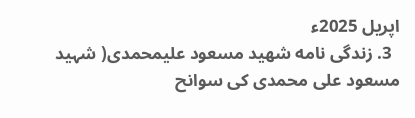اپریل 2025ء
  3. زندگی نامه شهید مسعود علیمحمدی( شہید مسعود علی محمدی کی سوانح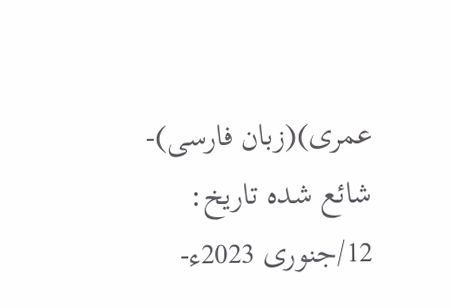عمری)(زبان فارسی)- شائع شدہ تاریخ: 12/جنوری 2023ء-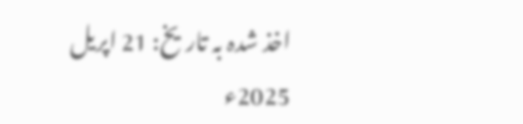اخذ شدہ بہ تاریخ: 21 اپریل 2025ء